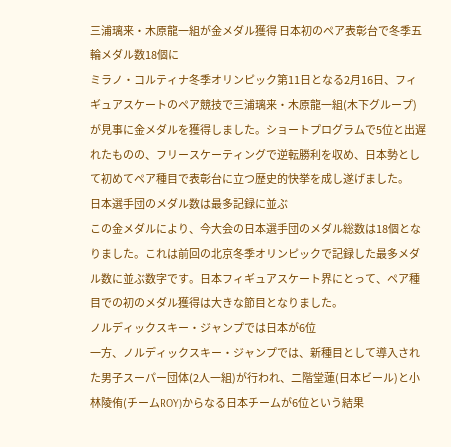三浦璃来・木原龍一組が金メダル獲得 日本初のペア表彰台で冬季五輪メダル数18個に
ミラノ・コルティナ冬季オリンピック第11日となる2月16日、フィギュアスケートのペア競技で三浦璃来・木原龍一組(木下グループ)が見事に金メダルを獲得しました。ショートプログラムで5位と出遅れたものの、フリースケーティングで逆転勝利を収め、日本勢として初めてペア種目で表彰台に立つ歴史的快挙を成し遂げました。
日本選手団のメダル数は最多記録に並ぶ
この金メダルにより、今大会の日本選手団のメダル総数は18個となりました。これは前回の北京冬季オリンピックで記録した最多メダル数に並ぶ数字です。日本フィギュアスケート界にとって、ペア種目での初のメダル獲得は大きな節目となりました。
ノルディックスキー・ジャンプでは日本が6位
一方、ノルディックスキー・ジャンプでは、新種目として導入された男子スーパー団体(2人一組)が行われ、二階堂蓮(日本ビール)と小林陵侑(チームROY)からなる日本チームが6位という結果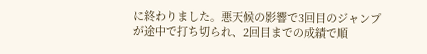に終わりました。悪天候の影響で3回目のジャンプが途中で打ち切られ、2回目までの成績で順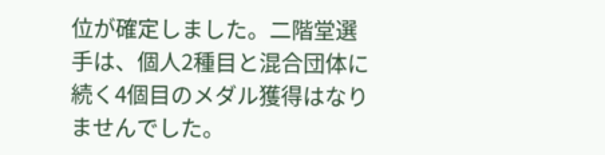位が確定しました。二階堂選手は、個人2種目と混合団体に続く4個目のメダル獲得はなりませんでした。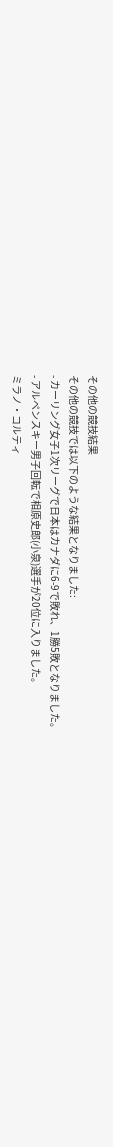その他の競技結果
その他の競技では以下のような結果となりました:
- カーリング女子1次リーグで日本はカナダに6-9で敗れ、1勝5敗となりました。
- アルペンスキー男子回転で相原史郎(小泉)選手が20位に入りました。
ミラノ・コルティ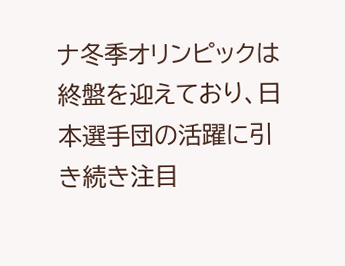ナ冬季オリンピックは終盤を迎えており、日本選手団の活躍に引き続き注目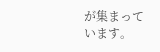が集まっています。